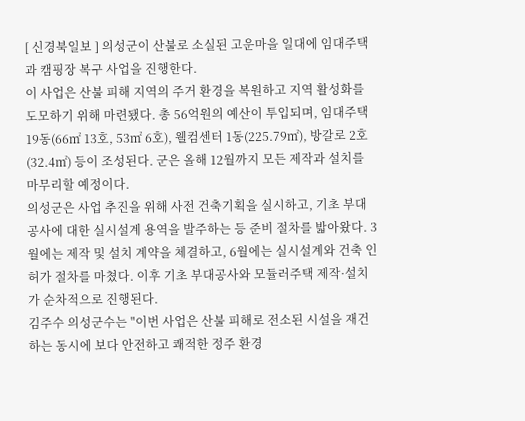[ 신경북일보 ] 의성군이 산불로 소실된 고운마을 일대에 임대주택과 캠핑장 복구 사업을 진행한다.
이 사업은 산불 피해 지역의 주거 환경을 복원하고 지역 활성화를 도모하기 위해 마련됐다. 총 56억원의 예산이 투입되며, 임대주택 19동(66㎡ 13호, 53㎡ 6호), 웰컴센터 1동(225.79㎡), 방갈로 2호(32.4㎡) 등이 조성된다. 군은 올해 12월까지 모든 제작과 설치를 마무리할 예정이다.
의성군은 사업 추진을 위해 사전 건축기획을 실시하고, 기초 부대공사에 대한 실시설계 용역을 발주하는 등 준비 절차를 밟아왔다. 3월에는 제작 및 설치 계약을 체결하고, 6월에는 실시설계와 건축 인허가 절차를 마쳤다. 이후 기초 부대공사와 모듈러주택 제작·설치가 순차적으로 진행된다.
김주수 의성군수는 "이번 사업은 산불 피해로 전소된 시설을 재건하는 동시에 보다 안전하고 쾌적한 정주 환경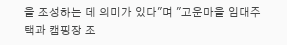을 조성하는 데 의미가 있다"며 "고운마을 임대주택과 캠핑장 조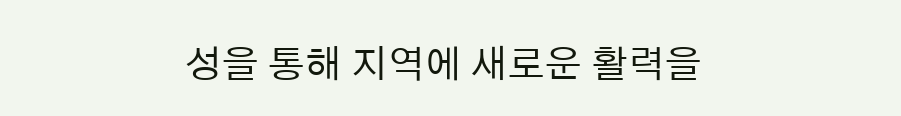성을 통해 지역에 새로운 활력을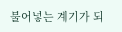불어넣는 계기가 되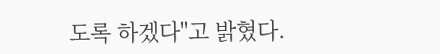도록 하겠다"고 밝혔다.